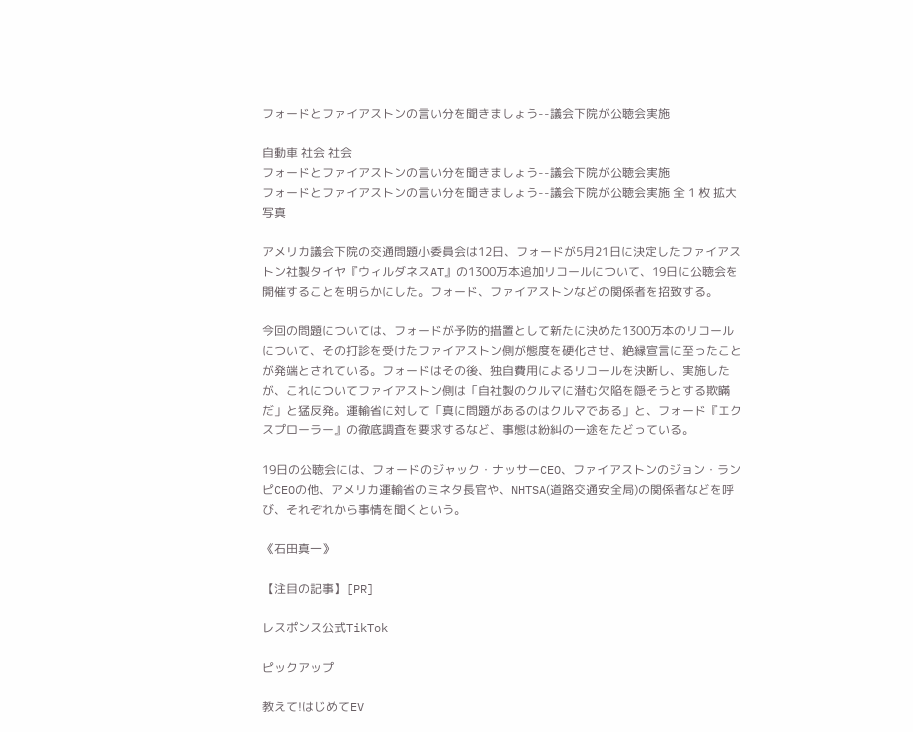フォードとファイアストンの言い分を聞きましょう--議会下院が公聴会実施

自動車 社会 社会
フォードとファイアストンの言い分を聞きましょう--議会下院が公聴会実施
フォードとファイアストンの言い分を聞きましょう--議会下院が公聴会実施 全 1 枚 拡大写真

アメリカ議会下院の交通問題小委員会は12日、フォードが5月21日に決定したファイアストン社製タイヤ『ウィルダネスAT』の1300万本追加リコールについて、19日に公聴会を開催することを明らかにした。フォード、ファイアストンなどの関係者を招致する。

今回の問題については、フォードが予防的措置として新たに決めた1300万本のリコールについて、その打診を受けたファイアストン側が態度を硬化させ、絶縁宣言に至ったことが発端とされている。フォードはその後、独自費用によるリコールを決断し、実施したが、これについてファイアストン側は「自社製のクルマに潜む欠陥を隠そうとする欺瞞だ」と猛反発。運輸省に対して「真に問題があるのはクルマである」と、フォード『エクスプローラー』の徹底調査を要求するなど、事態は紛糾の一途をたどっている。

19日の公聴会には、フォードのジャック・ナッサーCEO、ファイアストンのジョン・ランピCEOの他、アメリカ運輸省のミネタ長官や、NHTSA(道路交通安全局)の関係者などを呼び、それぞれから事情を聞くという。

《石田真一》

【注目の記事】[PR]

レスポンス公式TikTok

ピックアップ

教えて!はじめてEV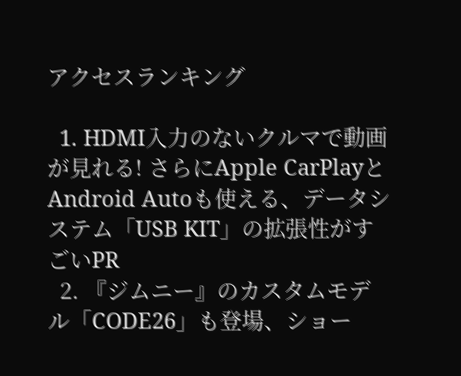アクセスランキング

  1. HDMI入力のないクルマで動画が見れる! さらにApple CarPlayとAndroid Autoも使える、データシステム「USB KIT」の拡張性がすごいPR
  2. 『ジムニー』のカスタムモデル「CODE26」も登場、ショー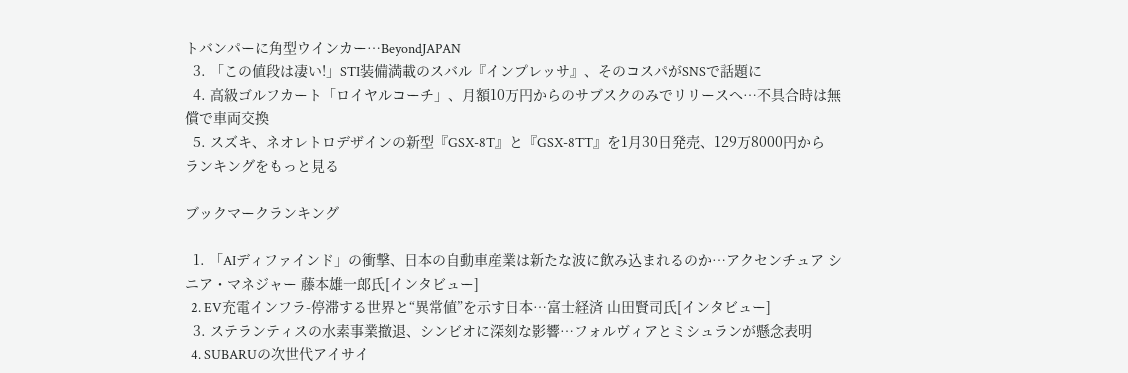トバンパーに角型ウインカー…BeyondJAPAN
  3. 「この値段は凄い!」STI装備満載のスバル『インプレッサ』、そのコスパがSNSで話題に
  4. 高級ゴルフカート「ロイヤルコーチ」、月額10万円からのサブスクのみでリリースへ…不具合時は無償で車両交換
  5. スズキ、ネオレトロデザインの新型『GSX-8T』と『GSX-8TT』を1月30日発売、129万8000円から
ランキングをもっと見る

ブックマークランキング

  1. 「AIディファインド」の衝撃、日本の自動車産業は新たな波に飲み込まれるのか…アクセンチュア シニア・マネジャー 藤本雄一郎氏[インタビュー]
  2. EV充電インフラ-停滞する世界と“異常値”を示す日本…富士経済 山田賢司氏[インタビュー]
  3. ステランティスの水素事業撤退、シンビオに深刻な影響…フォルヴィアとミシュランが懸念表明
  4. SUBARUの次世代アイサイ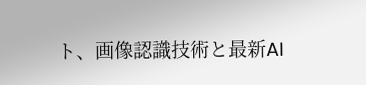ト、画像認識技術と最新AI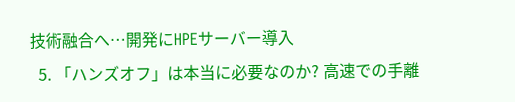技術融合へ…開発にHPEサーバー導入
  5. 「ハンズオフ」は本当に必要なのか? 高速での手離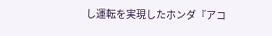し運転を実現したホンダ『アコ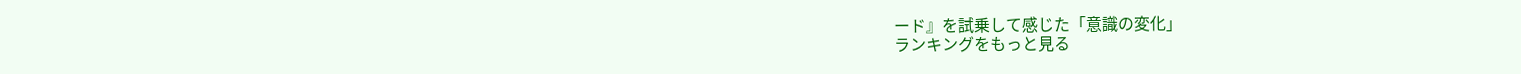ード』を試乗して感じた「意識の変化」
ランキングをもっと見る